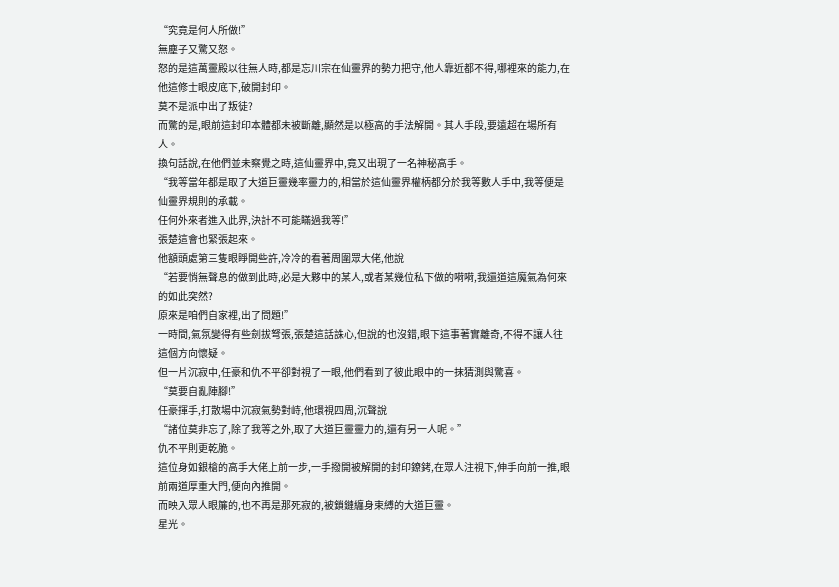“究竟是何人所做!”
無塵子又驚又怒。
怒的是這萬靈殿以往無人時,都是忘川宗在仙靈界的勢力把守,他人靠近都不得,哪裡來的能力,在他這修士眼皮底下,破開封印。
莫不是派中出了叛徒?
而驚的是,眼前這封印本體都未被斷離,顯然是以極高的手法解開。其人手段,要遠超在場所有人。
換句話說,在他們並未察覺之時,這仙靈界中,竟又出現了一名神秘高手。
“我等當年都是取了大道巨靈幾率靈力的,相當於這仙靈界權柄都分於我等數人手中,我等便是仙靈界規則的承載。
任何外來者進入此界,決計不可能瞞過我等!”
張楚這會也緊張起來。
他額頭處第三隻眼睜開些許,冷冷的看著周圍眾大佬,他說
“若要悄無聲息的做到此時,必是大夥中的某人,或者某幾位私下做的嗬嗬,我還道這魔氣為何來的如此突然?
原來是咱們自家裡,出了問題!”
一時間,氣氛變得有些劍拔弩張,張楚這話誅心,但說的也沒錯,眼下這事著實離奇,不得不讓人往這個方向懷疑。
但一片沉寂中,任豪和仇不平卻對視了一眼,他們看到了彼此眼中的一抹猜測與驚喜。
“莫要自亂陣腳!”
任豪揮手,打散場中沉寂氣勢對峙,他環視四周,沉聲說
“諸位莫非忘了,除了我等之外,取了大道巨靈靈力的,還有另一人呢。”
仇不平則更乾脆。
這位身如銀槍的高手大佬上前一步,一手撥開被解開的封印鐐銬,在眾人注視下,伸手向前一推,眼前兩道厚重大門,便向內推開。
而映入眾人眼簾的,也不再是那死寂的,被鎖鏈纏身束縛的大道巨靈。
星光。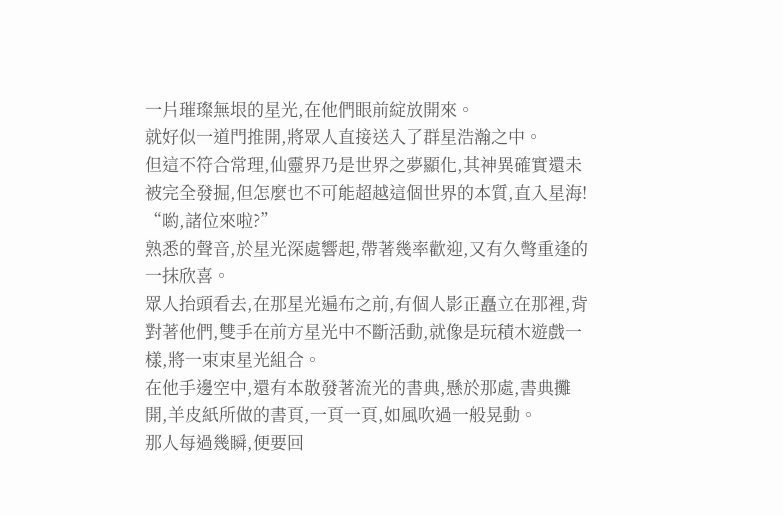一片璀璨無垠的星光,在他們眼前綻放開來。
就好似一道門推開,將眾人直接送入了群星浩瀚之中。
但這不符合常理,仙靈界乃是世界之夢顯化,其神異確實還未被完全發掘,但怎麼也不可能超越這個世界的本質,直入星海!
“喲,諸位來啦?”
熟悉的聲音,於星光深處響起,帶著幾率歡迎,又有久彆重逢的一抹欣喜。
眾人抬頭看去,在那星光遍布之前,有個人影正矗立在那裡,背對著他們,雙手在前方星光中不斷活動,就像是玩積木遊戲一樣,將一束束星光組合。
在他手邊空中,還有本散發著流光的書典,懸於那處,書典攤開,羊皮紙所做的書頁,一頁一頁,如風吹過一般晃動。
那人每過幾瞬,便要回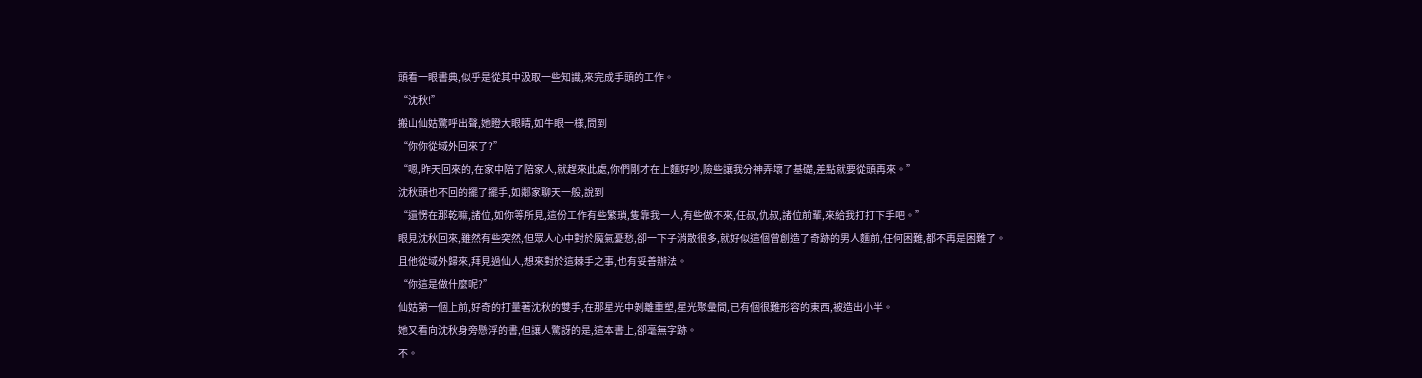頭看一眼書典,似乎是從其中汲取一些知識,來完成手頭的工作。
“沈秋!”
搬山仙姑驚呼出聲,她瞪大眼睛,如牛眼一樣,問到
“你你從域外回來了?”
“嗯,昨天回來的,在家中陪了陪家人,就趕來此處,你們剛才在上麵好吵,險些讓我分神弄壞了基礎,差點就要從頭再來。”
沈秋頭也不回的擺了擺手,如鄰家聊天一般,說到
“還愣在那乾嘛,諸位,如你等所見,這份工作有些繁瑣,隻靠我一人,有些做不來,任叔,仇叔,諸位前輩,來給我打打下手吧。”
眼見沈秋回來,雖然有些突然,但眾人心中對於魔氣憂愁,卻一下子消散很多,就好似這個曾創造了奇跡的男人麵前,任何困難,都不再是困難了。
且他從域外歸來,拜見過仙人,想來對於這棘手之事,也有妥善辦法。
“你這是做什麼呢?”
仙姑第一個上前,好奇的打量著沈秋的雙手,在那星光中剝離重塑,星光聚彙間,已有個很難形容的東西,被造出小半。
她又看向沈秋身旁懸浮的書,但讓人驚訝的是,這本書上,卻毫無字跡。
不。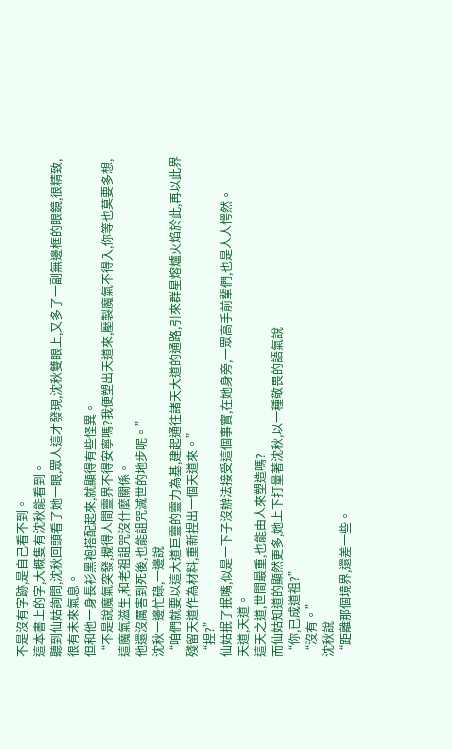不是沒有字跡,是自己看不到。
這本書上的字,大概隻有沈秋能看到。
聽到仙姑詢問,沈秋回頭看了她一眼,眾人這才發現,沈秋雙眼上,又多了一副無邊框的眼鏡,很精致,很有未來氣息。
但和他一身長衫黑袍搭配起來,就顯得有些怪異。
“不是說魔氣突發,攪得人間靈界不得安寧嗎?我便塑出天道來,壓製魔氣不得入,你等也莫要多想,這魔氣滋生,和老祖詛咒沒什麼關係。
他還沒厲害到死後,也能詛咒滅世的地步呢。”
沈秋一邊忙碌,一邊說
“咱們就要以這大道巨靈的靈力為基,建起通往諸天大道的通路,引來群星熔爐火焰於此,再以此界殘留天道作為材料,重新捏出一個天道來。”
“捏?”
仙姑抿了抿嘴,似是一下子沒辦法接受這個事實,在她身旁,一眾高手前輩們,也是人人愕然。
天道,天道。
這天之道,世間最重,也能由人來塑造嗎?
而仙姑知道的顯然更多,她上下打量著沈秋,以一種敬畏的語氣說
“你,已成道祖?”
“沒有。”
沈秋說
“距離那個境界,還差一些。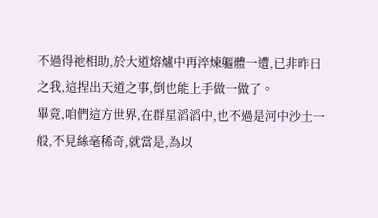不過得祂相助,於大道熔爐中再淬煉軀體一遭,已非昨日之我,這捏出天道之事,倒也能上手做一做了。
畢竟,咱們這方世界,在群星滔滔中,也不過是河中沙土一般,不見絲毫稀奇,就當是,為以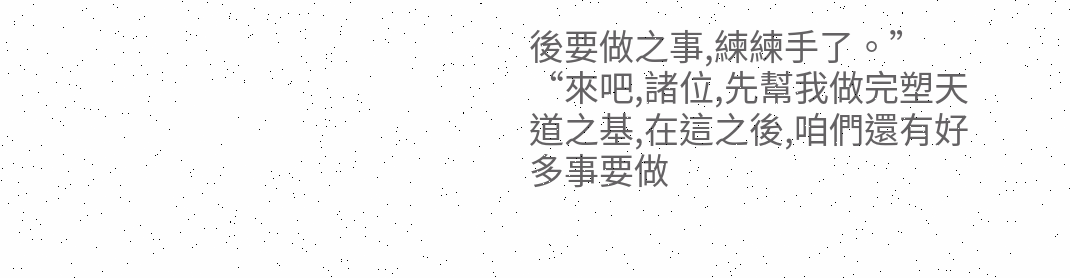後要做之事,練練手了。”
“來吧,諸位,先幫我做完塑天道之基,在這之後,咱們還有好多事要做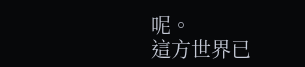呢。
這方世界已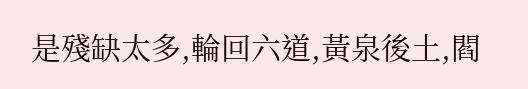是殘缺太多,輪回六道,黃泉後土,閻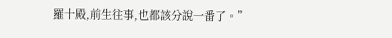羅十殿,前生往事,也都該分說一番了。”